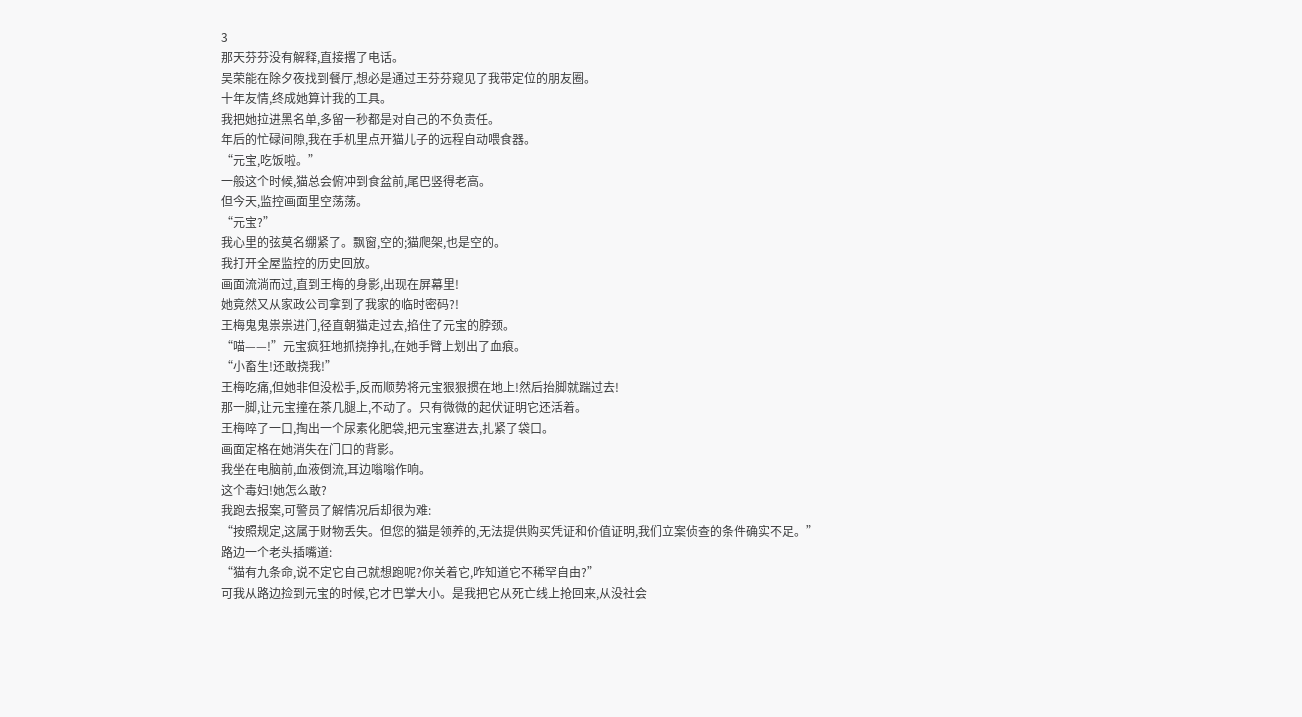3
那天芬芬没有解释,直接撂了电话。
吴荣能在除夕夜找到餐厅,想必是通过王芬芬窥见了我带定位的朋友圈。
十年友情,终成她算计我的工具。
我把她拉进黑名单,多留一秒都是对自己的不负责任。
年后的忙碌间隙,我在手机里点开猫儿子的远程自动喂食器。
“元宝,吃饭啦。”
一般这个时候,猫总会俯冲到食盆前,尾巴竖得老高。
但今天,监控画面里空荡荡。
“元宝?”
我心里的弦莫名绷紧了。飘窗,空的;猫爬架,也是空的。
我打开全屋监控的历史回放。
画面流淌而过,直到王梅的身影,出现在屏幕里!
她竟然又从家政公司拿到了我家的临时密码?!
王梅鬼鬼祟祟进门,径直朝猫走过去,掐住了元宝的脖颈。
“喵——!”元宝疯狂地抓挠挣扎,在她手臂上划出了血痕。
“小畜生!还敢挠我!”
王梅吃痛,但她非但没松手,反而顺势将元宝狠狠掼在地上!然后抬脚就踹过去!
那一脚,让元宝撞在茶几腿上,不动了。只有微微的起伏证明它还活着。
王梅啐了一口,掏出一个尿素化肥袋,把元宝塞进去,扎紧了袋口。
画面定格在她消失在门口的背影。
我坐在电脑前,血液倒流,耳边嗡嗡作响。
这个毒妇!她怎么敢?
我跑去报案,可警员了解情况后却很为难:
“按照规定,这属于财物丢失。但您的猫是领养的,无法提供购买凭证和价值证明,我们立案侦查的条件确实不足。”
路边一个老头插嘴道:
“猫有九条命,说不定它自己就想跑呢?你关着它,咋知道它不稀罕自由?”
可我从路边捡到元宝的时候,它才巴掌大小。是我把它从死亡线上抢回来,从没社会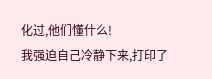化过,他们懂什么!
我强迫自己冷静下来,打印了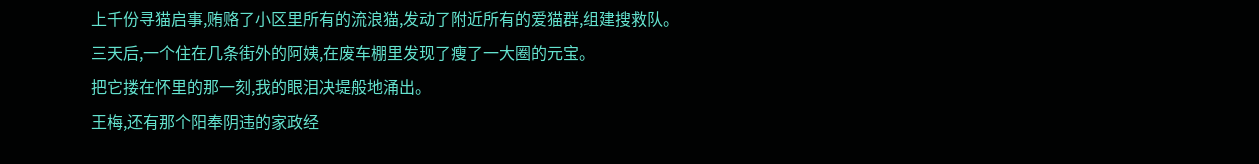上千份寻猫启事,贿赂了小区里所有的流浪猫,发动了附近所有的爱猫群,组建搜救队。
三天后,一个住在几条街外的阿姨,在废车棚里发现了瘦了一大圈的元宝。
把它搂在怀里的那一刻,我的眼泪决堤般地涌出。
王梅,还有那个阳奉阴违的家政经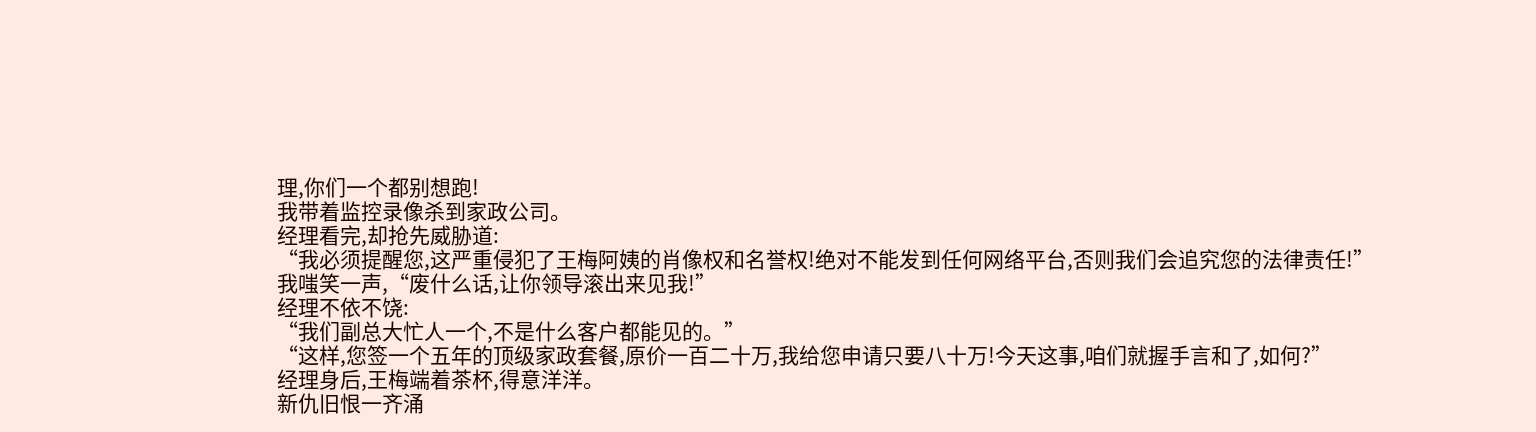理,你们一个都别想跑!
我带着监控录像杀到家政公司。
经理看完,却抢先威胁道:
“我必须提醒您,这严重侵犯了王梅阿姨的肖像权和名誉权!绝对不能发到任何网络平台,否则我们会追究您的法律责任!”
我嗤笑一声,“废什么话,让你领导滚出来见我!”
经理不依不饶:
“我们副总大忙人一个,不是什么客户都能见的。”
“这样,您签一个五年的顶级家政套餐,原价一百二十万,我给您申请只要八十万!今天这事,咱们就握手言和了,如何?”
经理身后,王梅端着茶杯,得意洋洋。
新仇旧恨一齐涌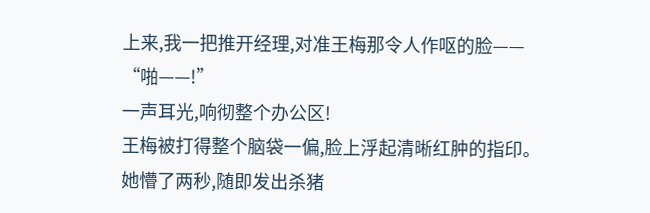上来,我一把推开经理,对准王梅那令人作呕的脸——
“啪——!”
一声耳光,响彻整个办公区!
王梅被打得整个脑袋一偏,脸上浮起清晰红肿的指印。
她懵了两秒,随即发出杀猪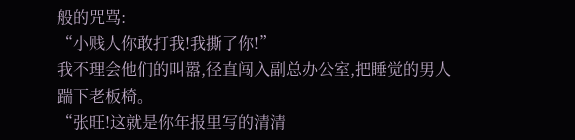般的咒骂:
“小贱人你敢打我!我撕了你!”
我不理会他们的叫嚣,径直闯入副总办公室,把睡觉的男人踹下老板椅。
“张旺!这就是你年报里写的清清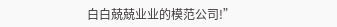白白兢兢业业的模范公司!”